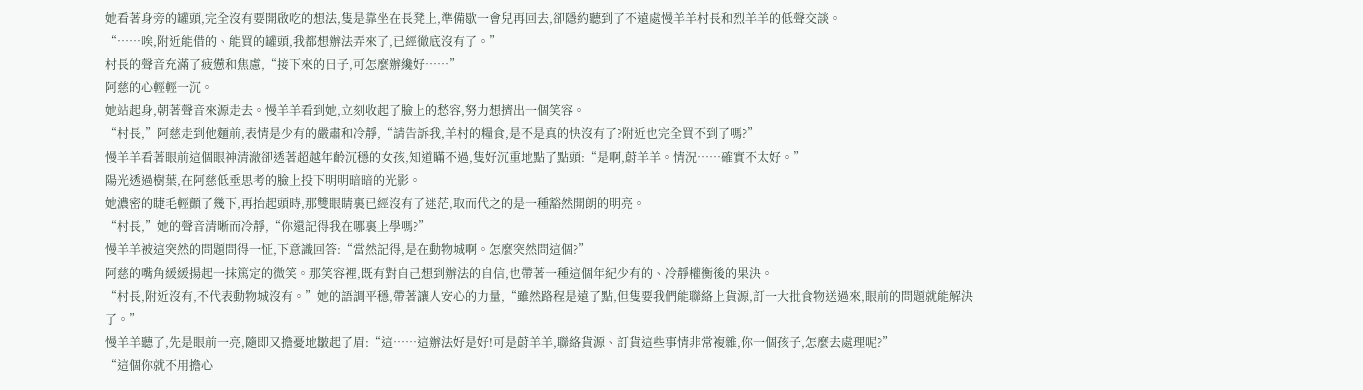她看著身旁的罐頭,完全沒有要開啟吃的想法,隻是靠坐在長凳上,準備歇一會兒再回去,卻隱約聽到了不遠處慢羊羊村長和烈羊羊的低聲交談。
“……唉,附近能借的、能買的罐頭,我都想辦法弄來了,已經徹底沒有了。”
村長的聲音充滿了疲憊和焦慮,“接下來的日子,可怎麼辦纔好……”
阿慈的心輕輕一沉。
她站起身,朝著聲音來源走去。慢羊羊看到她,立刻收起了臉上的愁容,努力想擠出一個笑容。
“村長,”阿慈走到他麵前,表情是少有的嚴肅和冷靜,“請告訴我,羊村的糧食,是不是真的快沒有了?附近也完全買不到了嗎?”
慢羊羊看著眼前這個眼神清澈卻透著超越年齡沉穩的女孩,知道瞞不過,隻好沉重地點了點頭:“是啊,蔚羊羊。情況……確實不太好。”
陽光透過樹葉,在阿慈低垂思考的臉上投下明明暗暗的光影。
她濃密的睫毛輕顫了幾下,再抬起頭時,那雙眼睛裏已經沒有了迷茫,取而代之的是一種豁然開朗的明亮。
“村長,”她的聲音清晰而冷靜,“你還記得我在哪裏上學嗎?”
慢羊羊被這突然的問題問得一怔,下意識回答:“當然記得,是在動物城啊。怎麼突然問這個?”
阿慈的嘴角緩緩揚起一抹篤定的微笑。那笑容裡,既有對自己想到辦法的自信,也帶著一種這個年紀少有的、冷靜權衡後的果決。
“村長,附近沒有,不代表動物城沒有。”她的語調平穩,帶著讓人安心的力量,“雖然路程是遠了點,但隻要我們能聯絡上貨源,訂一大批食物送過來,眼前的問題就能解決了。”
慢羊羊聽了,先是眼前一亮,隨即又擔憂地皺起了眉:“這……這辦法好是好!可是蔚羊羊,聯絡貨源、訂貨這些事情非常複雜,你一個孩子,怎麼去處理呢?”
“這個你就不用擔心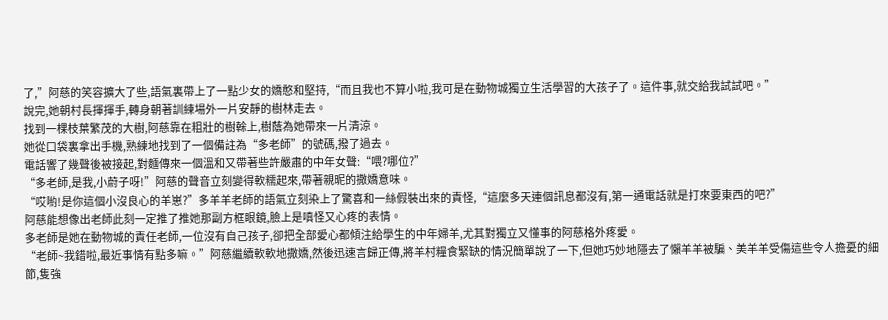了,”阿慈的笑容擴大了些,語氣裏帶上了一點少女的嬌憨和堅持,“而且我也不算小啦,我可是在動物城獨立生活學習的大孩子了。這件事,就交給我試試吧。”
說完,她朝村長揮揮手,轉身朝著訓練場外一片安靜的樹林走去。
找到一棵枝葉繁茂的大樹,阿慈靠在粗壯的樹榦上,樹蔭為她帶來一片清涼。
她從口袋裏拿出手機,熟練地找到了一個備註為“多老師”的號碼,撥了過去。
電話響了幾聲後被接起,對麵傳來一個溫和又帶著些許嚴肅的中年女聲:“喂?哪位?”
“多老師,是我,小蔚子呀!”阿慈的聲音立刻變得軟糯起來,帶著親昵的撒嬌意味。
“哎喲!是你這個小沒良心的羊崽?”多羊羊老師的語氣立刻染上了驚喜和一絲假裝出來的責怪,“這麼多天連個訊息都沒有,第一通電話就是打來要東西的吧?”
阿慈能想像出老師此刻一定推了推她那副方框眼鏡,臉上是嗔怪又心疼的表情。
多老師是她在動物城的責任老師,一位沒有自己孩子,卻把全部愛心都傾注給學生的中年婦羊,尤其對獨立又懂事的阿慈格外疼愛。
“老師~我錯啦,最近事情有點多嘛。”阿慈繼續軟軟地撒嬌,然後迅速言歸正傳,將羊村糧食緊缺的情況簡單說了一下,但她巧妙地隱去了懶羊羊被騙、美羊羊受傷這些令人擔憂的細節,隻強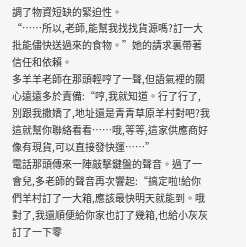調了物資短缺的緊迫性。
“……所以,老師,能幫我找找貨源嗎?訂一大批能儘快送過來的食物。”她的請求裏帶著信任和依賴。
多羊羊老師在那頭輕哼了一聲,但語氣裡的關心遠遠多於責備:“哼,我就知道。行了行了,別跟我撒嬌了,地址還是青青草原羊村對吧?我這就幫你聯絡看看……哦,等等,這家供應商好像有現貨,可以直接發快運……”
電話那頭傳來一陣敲擊鍵盤的聲音。過了一會兒,多老師的聲音再次響起:“搞定啦!給你們羊村訂了一大箱,應該最快明天就能到。哦對了,我還順便給你家也訂了幾箱,也給小灰灰訂了一下零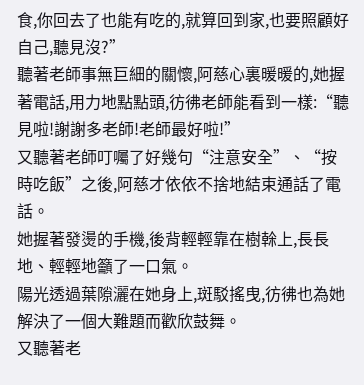食,你回去了也能有吃的,就算回到家,也要照顧好自己,聽見沒?”
聽著老師事無巨細的關懷,阿慈心裏暖暖的,她握著電話,用力地點點頭,彷彿老師能看到一樣:“聽見啦!謝謝多老師!老師最好啦!”
又聽著老師叮囑了好幾句“注意安全”、“按時吃飯”之後,阿慈才依依不捨地結束通話了電話。
她握著發燙的手機,後背輕輕靠在樹榦上,長長地、輕輕地籲了一口氣。
陽光透過葉隙灑在她身上,斑駁搖曳,彷彿也為她解決了一個大難題而歡欣鼓舞。
又聽著老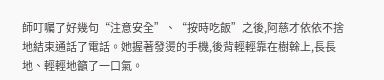師叮囑了好幾句“注意安全”、“按時吃飯”之後,阿慈才依依不捨地結束通話了電話。她握著發燙的手機,後背輕輕靠在樹榦上,長長地、輕輕地籲了一口氣。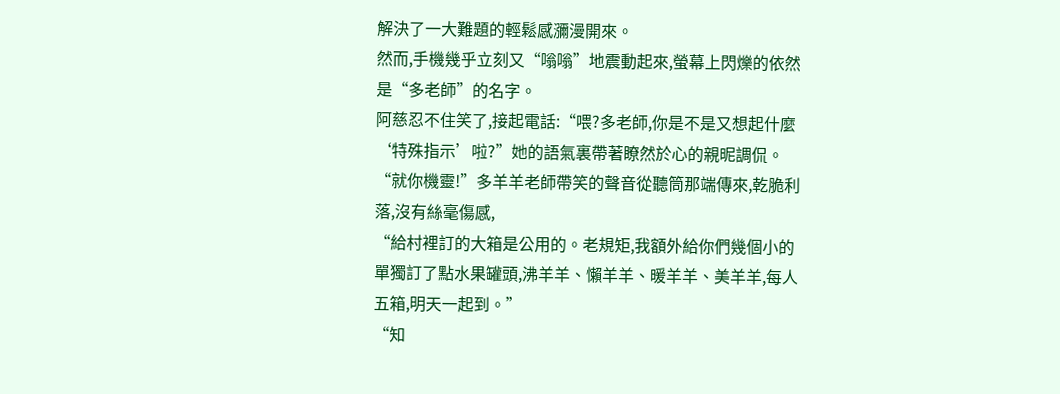解決了一大難題的輕鬆感瀰漫開來。
然而,手機幾乎立刻又“嗡嗡”地震動起來,螢幕上閃爍的依然是“多老師”的名字。
阿慈忍不住笑了,接起電話:“喂?多老師,你是不是又想起什麼‘特殊指示’啦?”她的語氣裏帶著瞭然於心的親昵調侃。
“就你機靈!”多羊羊老師帶笑的聲音從聽筒那端傳來,乾脆利落,沒有絲毫傷感,
“給村裡訂的大箱是公用的。老規矩,我額外給你們幾個小的單獨訂了點水果罐頭,沸羊羊、懶羊羊、暖羊羊、美羊羊,每人五箱,明天一起到。”
“知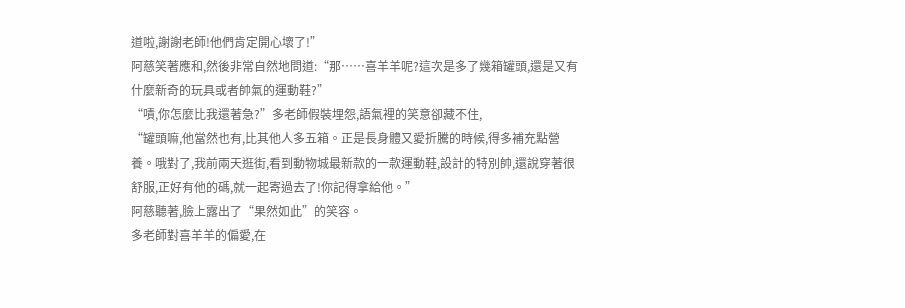道啦,謝謝老師!他們肯定開心壞了!”
阿慈笑著應和,然後非常自然地問道:“那……喜羊羊呢?這次是多了幾箱罐頭,還是又有什麼新奇的玩具或者帥氣的運動鞋?”
“嘖,你怎麼比我還著急?”多老師假裝埋怨,語氣裡的笑意卻藏不住,
“罐頭嘛,他當然也有,比其他人多五箱。正是長身體又愛折騰的時候,得多補充點營養。哦對了,我前兩天逛街,看到動物城最新款的一款運動鞋,設計的特別帥,還說穿著很舒服,正好有他的碼,就一起寄過去了!你記得拿給他。”
阿慈聽著,臉上露出了“果然如此”的笑容。
多老師對喜羊羊的偏愛,在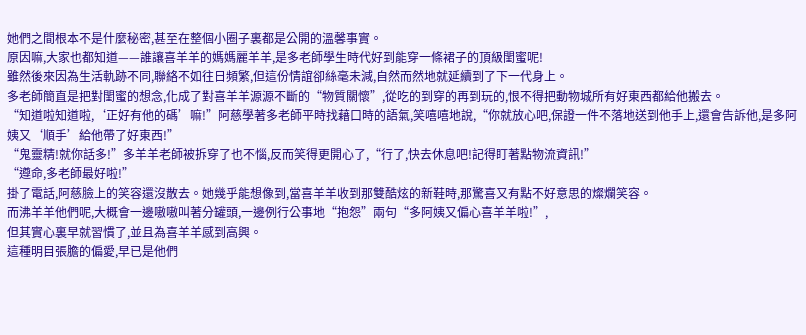她們之間根本不是什麼秘密,甚至在整個小圈子裏都是公開的溫馨事實。
原因嘛,大家也都知道——誰讓喜羊羊的媽媽麗羊羊,是多老師學生時代好到能穿一條裙子的頂級閨蜜呢!
雖然後來因為生活軌跡不同,聯絡不如往日頻繁,但這份情誼卻絲毫未減,自然而然地就延續到了下一代身上。
多老師簡直是把對閨蜜的想念,化成了對喜羊羊源源不斷的“物質關懷”,從吃的到穿的再到玩的,恨不得把動物城所有好東西都給他搬去。
“知道啦知道啦,‘正好有他的碼’嘛!”阿慈學著多老師平時找藉口時的語氣,笑嘻嘻地說,“你就放心吧,保證一件不落地送到他手上,還會告訴他,是多阿姨又‘順手’給他帶了好東西!”
“鬼靈精!就你話多!”多羊羊老師被拆穿了也不惱,反而笑得更開心了,“行了,快去休息吧!記得盯著點物流資訊!”
“遵命,多老師最好啦!”
掛了電話,阿慈臉上的笑容還沒散去。她幾乎能想像到,當喜羊羊收到那雙酷炫的新鞋時,那驚喜又有點不好意思的燦爛笑容。
而沸羊羊他們呢,大概會一邊嗷嗷叫著分罐頭,一邊例行公事地“抱怨”兩句“多阿姨又偏心喜羊羊啦!”,
但其實心裏早就習慣了,並且為喜羊羊感到高興。
這種明目張膽的偏愛,早已是他們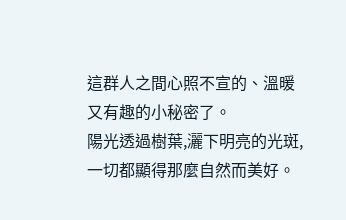這群人之間心照不宣的、溫暖又有趣的小秘密了。
陽光透過樹葉,灑下明亮的光斑,一切都顯得那麼自然而美好。